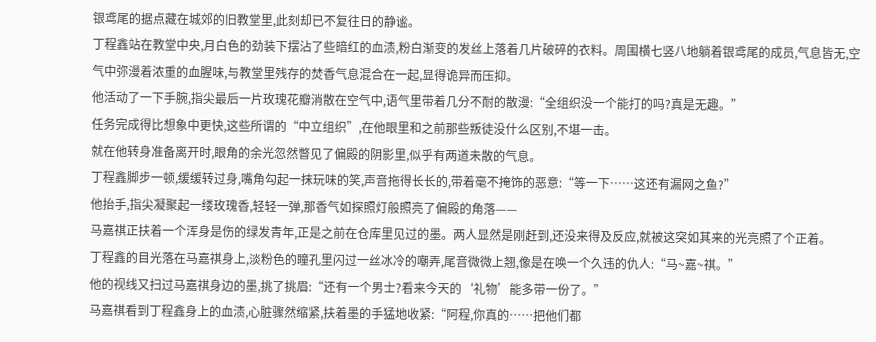银鸢尾的据点藏在城郊的旧教堂里,此刻却已不复往日的静谧。
丁程鑫站在教堂中央,月白色的劲装下摆沾了些暗红的血渍,粉白渐变的发丝上落着几片破碎的衣料。周围横七竖八地躺着银鸢尾的成员,气息皆无,空气中弥漫着浓重的血腥味,与教堂里残存的焚香气息混合在一起,显得诡异而压抑。
他活动了一下手腕,指尖最后一片玫瑰花瓣消散在空气中,语气里带着几分不耐的散漫:“全组织没一个能打的吗?真是无趣。”
任务完成得比想象中更快,这些所谓的“中立组织”,在他眼里和之前那些叛徒没什么区别,不堪一击。
就在他转身准备离开时,眼角的余光忽然瞥见了偏殿的阴影里,似乎有两道未散的气息。
丁程鑫脚步一顿,缓缓转过身,嘴角勾起一抹玩味的笑,声音拖得长长的,带着毫不掩饰的恶意:“等一下……这还有漏网之鱼?”
他抬手,指尖凝聚起一缕玫瑰香,轻轻一弹,那香气如探照灯般照亮了偏殿的角落——
马嘉祺正扶着一个浑身是伤的绿发青年,正是之前在仓库里见过的墨。两人显然是刚赶到,还没来得及反应,就被这突如其来的光亮照了个正着。
丁程鑫的目光落在马嘉祺身上,淡粉色的瞳孔里闪过一丝冰冷的嘲弄,尾音微微上翘,像是在唤一个久违的仇人:“马~嘉~祺。”
他的视线又扫过马嘉祺身边的墨,挑了挑眉:“还有一个男士?看来今天的‘礼物’能多带一份了。”
马嘉祺看到丁程鑫身上的血渍,心脏骤然缩紧,扶着墨的手猛地收紧:“阿程,你真的……把他们都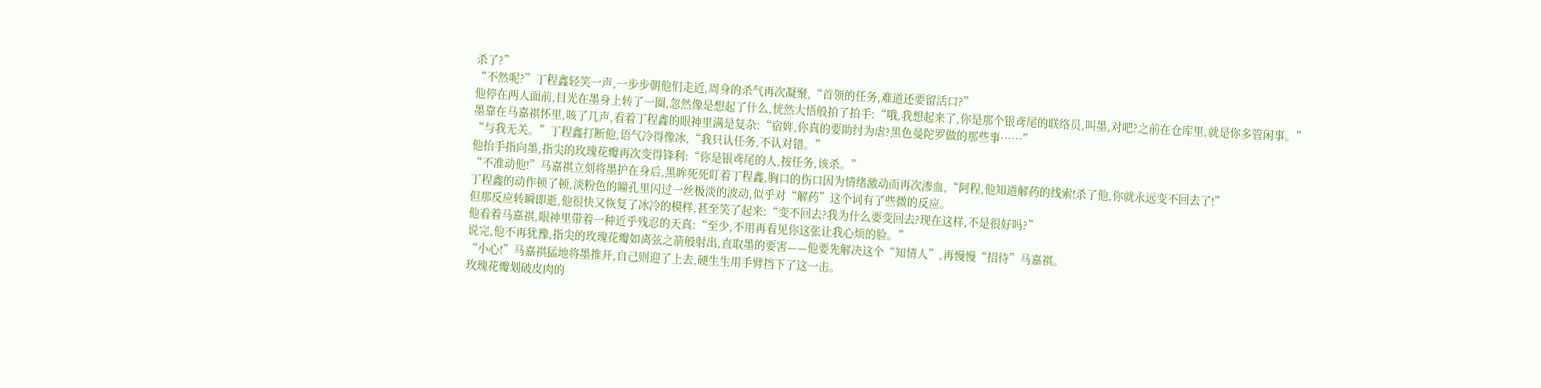杀了?”
“不然呢?”丁程鑫轻笑一声,一步步朝他们走近,周身的杀气再次凝聚,“首领的任务,难道还要留活口?”
他停在两人面前,目光在墨身上转了一圈,忽然像是想起了什么,恍然大悟般拍了拍手:“哦,我想起来了,你是那个银鸢尾的联络员,叫墨,对吧?之前在仓库里,就是你多管闲事。”
墨靠在马嘉祺怀里,咳了几声,看着丁程鑫的眼神里满是复杂:“宿姩,你真的要助纣为虐?黑色曼陀罗做的那些事……”
“与我无关。”丁程鑫打断他,语气冷得像冰,“我只认任务,不认对错。”
他抬手指向墨,指尖的玫瑰花瓣再次变得锋利:“你是银鸢尾的人,按任务,该杀。”
“不准动他!”马嘉祺立刻将墨护在身后,黑眸死死盯着丁程鑫,胸口的伤口因为情绪激动而再次渗血,“阿程,他知道解药的线索!杀了他,你就永远变不回去了!”
丁程鑫的动作顿了顿,淡粉色的瞳孔里闪过一丝极淡的波动,似乎对“解药”这个词有了些微的反应。
但那反应转瞬即逝,他很快又恢复了冰冷的模样,甚至笑了起来:“变不回去?我为什么要变回去?现在这样,不是很好吗?”
他看着马嘉祺,眼神里带着一种近乎残忍的天真:“至少,不用再看见你这张让我心烦的脸。”
说完,他不再犹豫,指尖的玫瑰花瓣如离弦之箭般射出,直取墨的要害——他要先解决这个“知情人”,再慢慢“招待”马嘉祺。
“小心!”马嘉祺猛地将墨推开,自己则迎了上去,硬生生用手臂挡下了这一击。
玫瑰花瓣划破皮肉的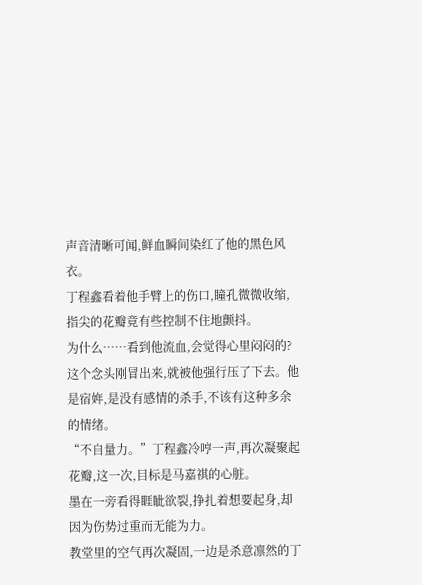声音清晰可闻,鲜血瞬间染红了他的黑色风衣。
丁程鑫看着他手臂上的伤口,瞳孔微微收缩,指尖的花瓣竟有些控制不住地颤抖。
为什么……看到他流血,会觉得心里闷闷的?
这个念头刚冒出来,就被他强行压了下去。他是宿姩,是没有感情的杀手,不该有这种多余的情绪。
“不自量力。”丁程鑫冷哼一声,再次凝聚起花瓣,这一次,目标是马嘉祺的心脏。
墨在一旁看得睚眦欲裂,挣扎着想要起身,却因为伤势过重而无能为力。
教堂里的空气再次凝固,一边是杀意凛然的丁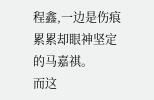程鑫,一边是伤痕累累却眼神坚定的马嘉祺。
而这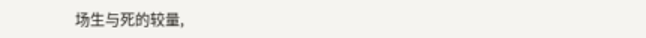场生与死的较量,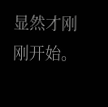显然才刚刚开始。